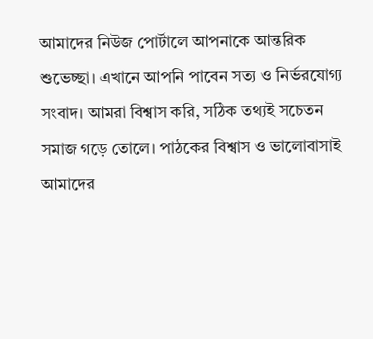আমাদের নিউজ পোর্টালে আপনাকে আন্তরিক শুভেচ্ছা। এখানে আপনি পাবেন সত্য ও নির্ভরযোগ্য সংবাদ। আমরা বিশ্বাস করি, সঠিক তথ্যই সচেতন সমাজ গড়ে তোলে। পাঠকের বিশ্বাস ও ভালোবাসাই আমাদের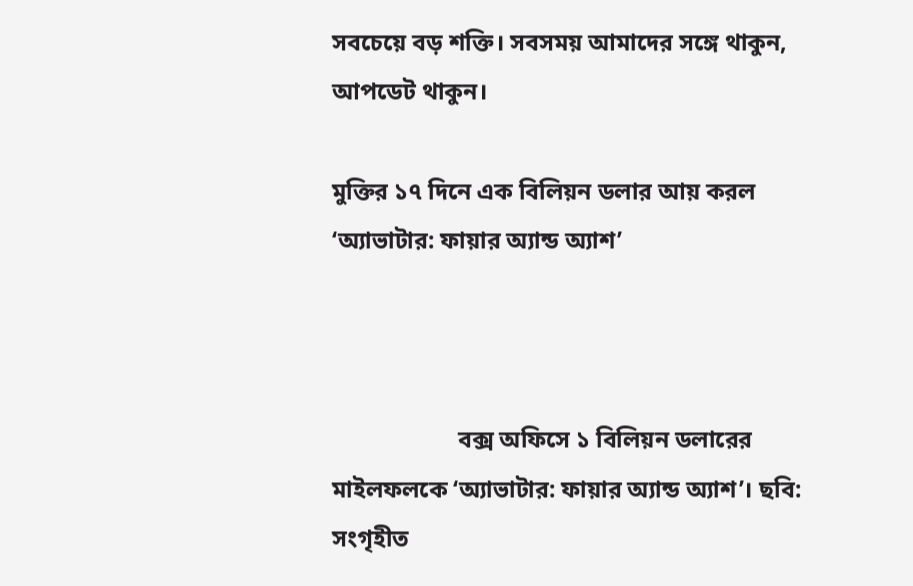সবচেয়ে বড় শক্তি। সবসময় আমাদের সঙ্গে থাকুন, আপডেট থাকুন।

মুক্তির ১৭ দিনে এক বিলিয়ন ডলার আয় করল ‘অ্যাভাটার: ফায়ার অ্যান্ড অ্যাশ’



                     বক্স অফিসে ১ বিলিয়ন ডলারের মাইলফলকে ‘অ্যাভাটার: ফায়ার অ্যান্ড অ্যাশ’। ছবি: সংগৃহীত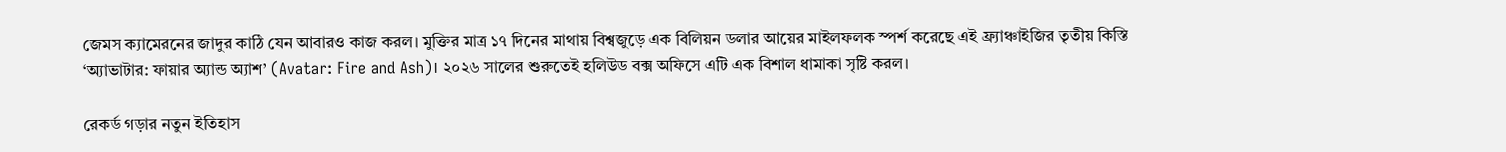জেমস ক্যামেরনের জাদুর কাঠি যেন আবারও কাজ করল। মুক্তির মাত্র ১৭ দিনের মাথায় বিশ্বজুড়ে এক বিলিয়ন ডলার আয়ের মাইলফলক স্পর্শ করেছে এই ফ্র্যাঞ্চাইজির তৃতীয় কিস্তি ‘অ্যাভাটার: ফায়ার অ্যান্ড অ্যাশ’ (Avatar: Fire and Ash)। ২০২৬ সালের শুরুতেই হলিউড বক্স অফিসে এটি এক বিশাল ধামাকা সৃষ্টি করল।

রেকর্ড গড়ার নতুন ইতিহাস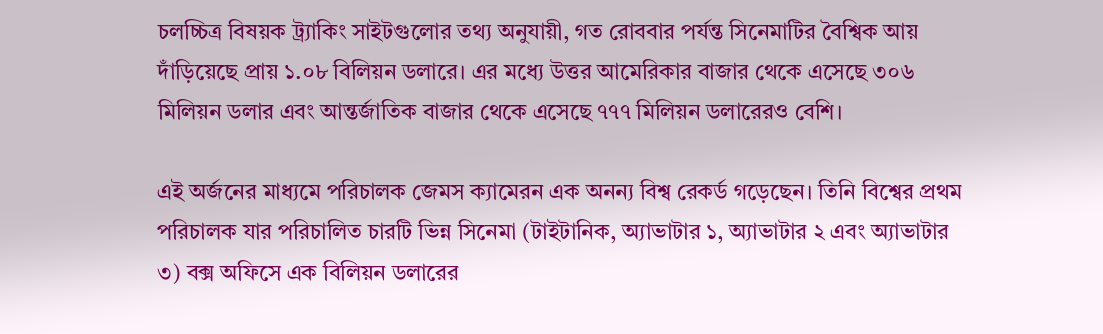চলচ্চিত্র বিষয়ক ট্র্যাকিং সাইটগুলোর তথ্য অনুযায়ী, গত রোববার পর্যন্ত সিনেমাটির বৈশ্বিক আয় দাঁড়িয়েছে প্রায় ১.০৮ বিলিয়ন ডলারে। এর মধ্যে উত্তর আমেরিকার বাজার থেকে এসেছে ৩০৬ মিলিয়ন ডলার এবং আন্তর্জাতিক বাজার থেকে এসেছে ৭৭৭ মিলিয়ন ডলারেরও বেশি।

এই অর্জনের মাধ্যমে পরিচালক জেমস ক্যামেরন এক অনন্য বিশ্ব রেকর্ড গড়েছেন। তিনি বিশ্বের প্রথম পরিচালক যার পরিচালিত চারটি ভিন্ন সিনেমা (টাইটানিক, অ্যাভাটার ১, অ্যাভাটার ২ এবং অ্যাভাটার ৩) বক্স অফিসে এক বিলিয়ন ডলারের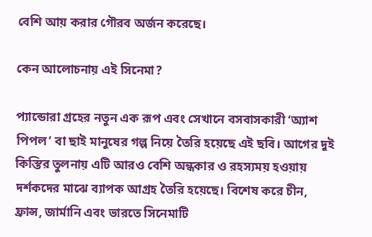বেশি আয় করার গৌরব অর্জন করেছে।

কেন আলোচনায় এই সিনেমা?

প্যান্ডোরা গ্রহের নতুন এক রূপ এবং সেখানে বসবাসকারী ‘অ্যাশ পিপল’ বা ছাই মানুষের গল্প নিয়ে তৈরি হয়েছে এই ছবি। আগের দুই কিস্তির তুলনায় এটি আরও বেশি অন্ধকার ও রহস্যময় হওয়ায় দর্শকদের মাঝে ব্যাপক আগ্রহ তৈরি হয়েছে। বিশেষ করে চীন, ফ্রান্স, জার্মানি এবং ভারতে সিনেমাটি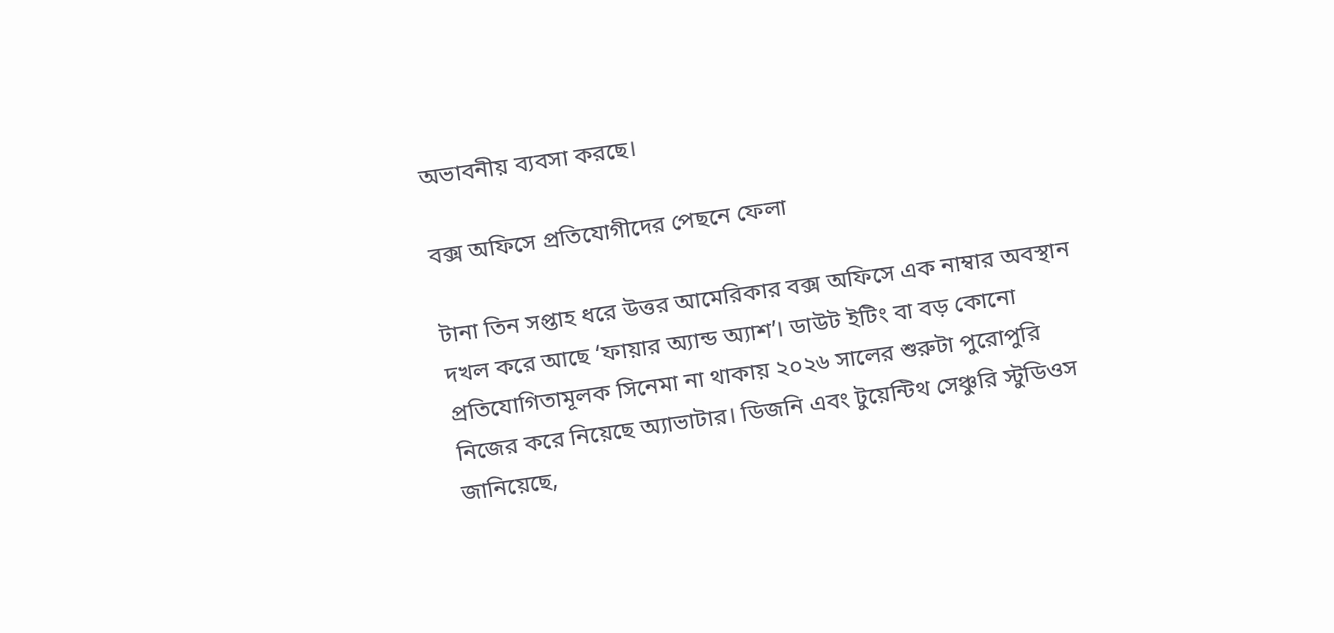অভাবনীয় ব্যবসা করছে।

বক্স অফিসে প্রতিযোগীদের পেছনে ফেলা

টানা তিন সপ্তাহ ধরে উত্তর আমেরিকার বক্স অফিসে এক নাম্বার অবস্থান দখল করে আছে ‘ফায়ার অ্যান্ড অ্যাশ’। ডাউট ইটিং বা বড় কোনো প্রতিযোগিতামূলক সিনেমা না থাকায় ২০২৬ সালের শুরুটা পুরোপুরি নিজের করে নিয়েছে অ্যাভাটার। ডিজনি এবং টুয়েন্টিথ সেঞ্চুরি স্টুডিওস জানিয়েছে,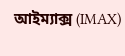আইম্যাক্স (IMAX)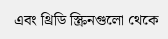এবং থ্রিডি স্ক্রিনগুলো থেকে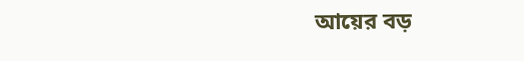আয়ের বড়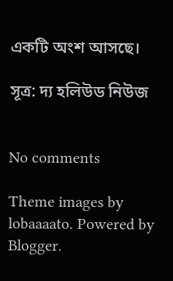একটি অংশ আসছে।

সূত্র: দ্য হলিউড নিউজ


No comments

Theme images by lobaaaato. Powered by Blogger.